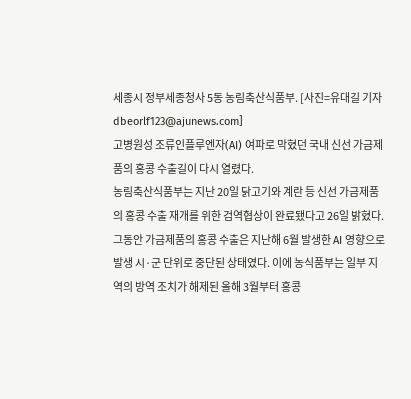세종시 정부세종청사 5동 농림축산식품부. [사진=유대길 기자 dbeorlf123@ajunews.com]
고병원성 조류인플루엔자(AI) 여파로 막혔던 국내 신선 가금제품의 홍콩 수출길이 다시 열렸다.
농림축산식품부는 지난 20일 닭고기와 계란 등 신선 가금제품의 홍콩 수출 재개를 위한 검역협상이 완료됐다고 26일 밝혔다.
그동안 가금제품의 홍콩 수출은 지난해 6월 발생한 AI 영향으로 발생 시·군 단위로 중단된 상태였다. 이에 농식품부는 일부 지역의 방역 조치가 해제된 올해 3월부터 홍콩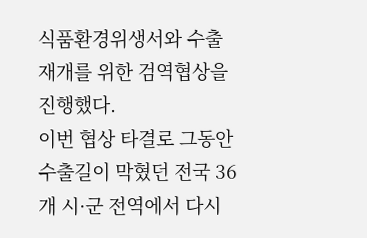식품환경위생서와 수출 재개를 위한 검역협상을 진행했다.
이번 협상 타결로 그동안 수출길이 막혔던 전국 36개 시·군 전역에서 다시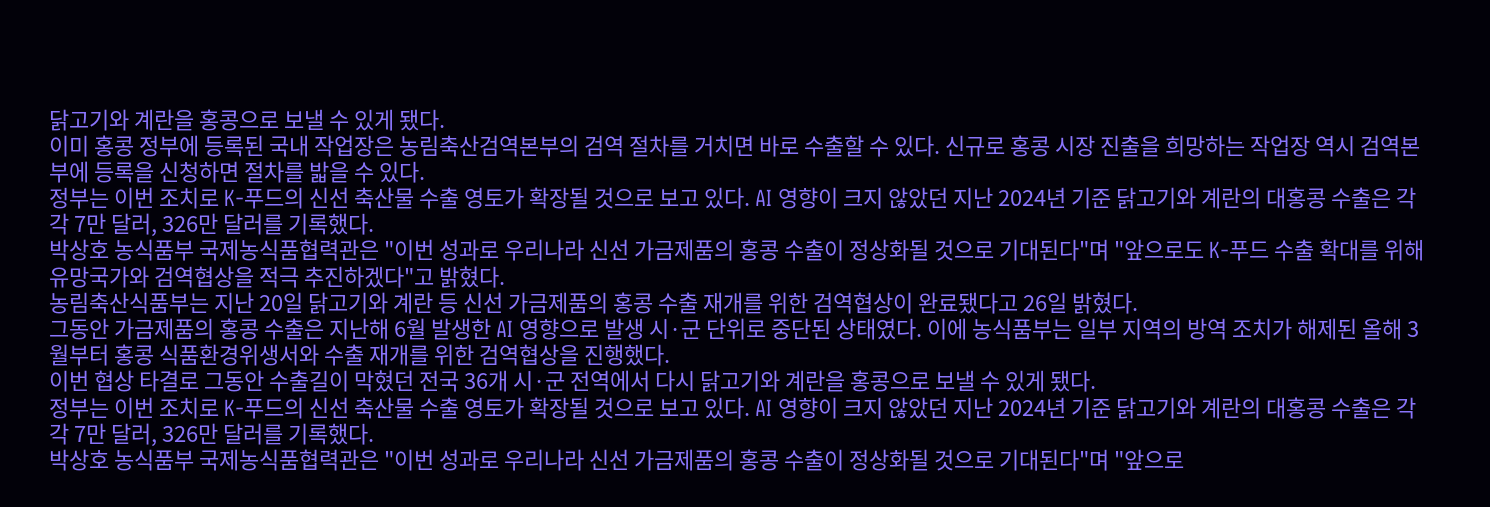닭고기와 계란을 홍콩으로 보낼 수 있게 됐다.
이미 홍콩 정부에 등록된 국내 작업장은 농림축산검역본부의 검역 절차를 거치면 바로 수출할 수 있다. 신규로 홍콩 시장 진출을 희망하는 작업장 역시 검역본부에 등록을 신청하면 절차를 밟을 수 있다.
정부는 이번 조치로 K-푸드의 신선 축산물 수출 영토가 확장될 것으로 보고 있다. AI 영향이 크지 않았던 지난 2024년 기준 닭고기와 계란의 대홍콩 수출은 각각 7만 달러, 326만 달러를 기록했다.
박상호 농식품부 국제농식품협력관은 "이번 성과로 우리나라 신선 가금제품의 홍콩 수출이 정상화될 것으로 기대된다"며 "앞으로도 K-푸드 수출 확대를 위해 유망국가와 검역협상을 적극 추진하겠다"고 밝혔다.
농림축산식품부는 지난 20일 닭고기와 계란 등 신선 가금제품의 홍콩 수출 재개를 위한 검역협상이 완료됐다고 26일 밝혔다.
그동안 가금제품의 홍콩 수출은 지난해 6월 발생한 AI 영향으로 발생 시·군 단위로 중단된 상태였다. 이에 농식품부는 일부 지역의 방역 조치가 해제된 올해 3월부터 홍콩 식품환경위생서와 수출 재개를 위한 검역협상을 진행했다.
이번 협상 타결로 그동안 수출길이 막혔던 전국 36개 시·군 전역에서 다시 닭고기와 계란을 홍콩으로 보낼 수 있게 됐다.
정부는 이번 조치로 K-푸드의 신선 축산물 수출 영토가 확장될 것으로 보고 있다. AI 영향이 크지 않았던 지난 2024년 기준 닭고기와 계란의 대홍콩 수출은 각각 7만 달러, 326만 달러를 기록했다.
박상호 농식품부 국제농식품협력관은 "이번 성과로 우리나라 신선 가금제품의 홍콩 수출이 정상화될 것으로 기대된다"며 "앞으로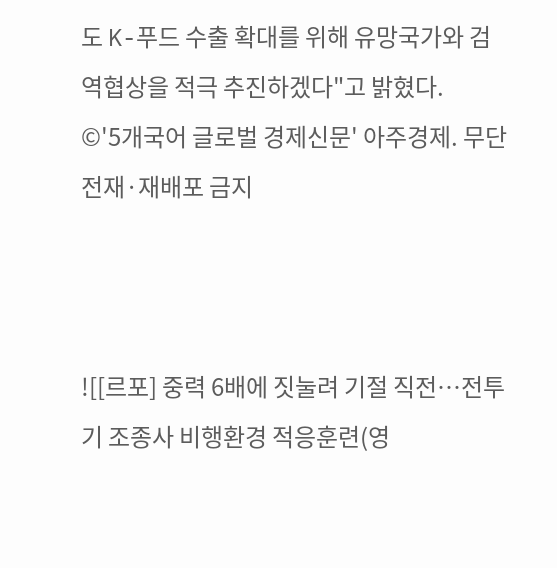도 K-푸드 수출 확대를 위해 유망국가와 검역협상을 적극 추진하겠다"고 밝혔다.
©'5개국어 글로벌 경제신문' 아주경제. 무단전재·재배포 금지



![[르포] 중력 6배에 짓눌려 기절 직전…전투기 조종사 비행환경 적응훈련(영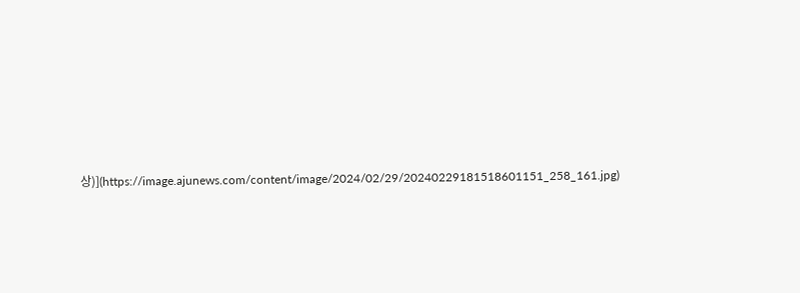상)](https://image.ajunews.com/content/image/2024/02/29/20240229181518601151_258_161.jpg)